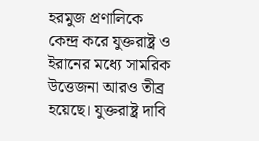হরমুজ প্রণালিকে কেন্দ্র করে যুক্তরাষ্ট্র ও ইরানের মধ্যে সামরিক উত্তেজনা আরও তীব্র হয়েছে। যুক্তরাষ্ট্র দাবি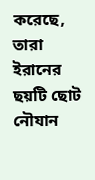করেছে, তারা ইরানের ছয়টি ছোট নৌযান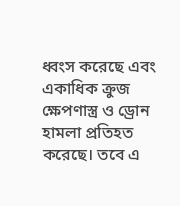ধ্বংস করেছে এবং একাধিক ক্রুজ ক্ষেপণাস্ত্র ও ড্রোন হামলা প্রতিহত করেছে। তবে এ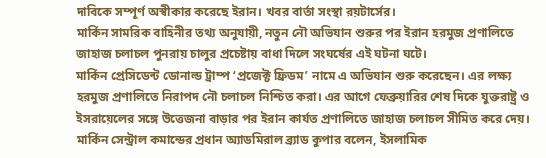দাবিকে সম্পূর্ণ অস্বীকার করেছে ইরান। খবর বার্তা সংস্থা রয়টার্সের।
মার্কিন সামরিক বাহিনীর তথ্য অনুযায়ী, নতুন নৌ অভিযান শুরুর পর ইরান হরমুজ প্রণালিতে জাহাজ চলাচল পুনরায় চালুর প্রচেষ্টায় বাধা দিলে সংঘর্ষের এই ঘটনা ঘটে।
মার্কিন প্রেসিডেন্ট ডোনাল্ড ট্রাম্প ‘প্রজেক্ট ফ্রিডম’ নামে এ অভিযান শুরু করেছেন। এর লক্ষ্য হরমুজ প্রণালিতে নিরাপদ নৌ চলাচল নিশ্চিত করা। এর আগে ফেব্রুয়ারির শেষ দিকে যুক্তরাষ্ট্র ও ইসরায়েলের সঙ্গে উত্তেজনা বাড়ার পর ইরান কার্যত প্রণালিতে জাহাজ চলাচল সীমিত করে দেয়।
মার্কিন সেন্ট্রাল কমান্ডের প্রধান অ্যাডমিরাল ব্র্যাড কুপার বলেন, ইসলামিক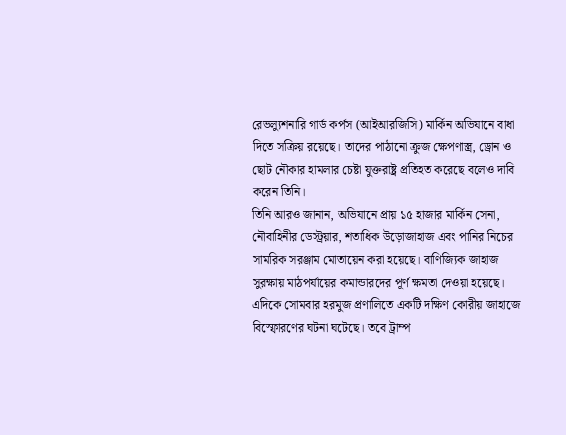রেভল্যুশনারি গার্ড কর্পস (আইআরজিসি) মার্কিন অভিযানে বাধা দিতে সক্রিয় রয়েছে। তাদের পাঠানো ক্রুজ ক্ষেপণাস্ত্র, ড্রোন ও ছোট নৌকার হামলার চেষ্টা যুক্তরাষ্ট্র প্রতিহত করেছে বলেও দাবি করেন তিনি।
তিনি আরও জানান, অভিযানে প্রায় ১৫ হাজার মার্কিন সেনা, নৌবাহিনীর ডেস্ট্রয়ার, শতাধিক উড়োজাহাজ এবং পানির নিচের সামরিক সরঞ্জাম মোতায়েন করা হয়েছে। বাণিজ্যিক জাহাজ সুরক্ষায় মাঠপর্যায়ের কমান্ডারদের পূর্ণ ক্ষমতা দেওয়া হয়েছে।
এদিকে সোমবার হরমুজ প্রণালিতে একটি দক্ষিণ কোরীয় জাহাজে বিস্ফোরণের ঘটনা ঘটেছে। তবে ট্রাম্প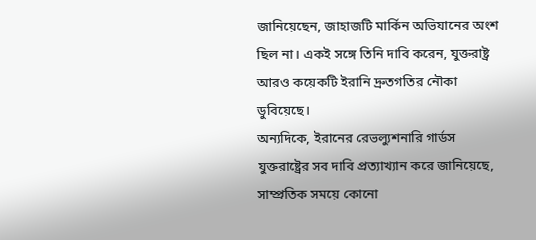জানিয়েছেন, জাহাজটি মার্কিন অভিযানের অংশ ছিল না। একই সঙ্গে তিনি দাবি করেন, যুক্তরাষ্ট্র আরও কয়েকটি ইরানি দ্রুতগতির নৌকা ডুবিয়েছে।
অন্যদিকে, ইরানের রেভল্যুশনারি গার্ডস যুক্তরাষ্ট্রের সব দাবি প্রত্যাখ্যান করে জানিয়েছে, সাম্প্রতিক সময়ে কোনো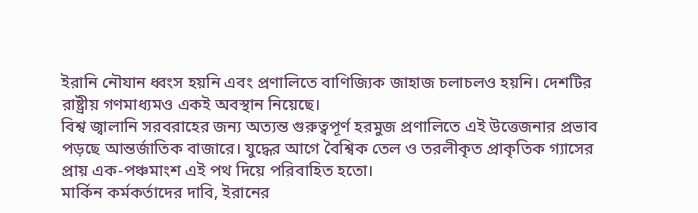ইরানি নৌযান ধ্বংস হয়নি এবং প্রণালিতে বাণিজ্যিক জাহাজ চলাচলও হয়নি। দেশটির রাষ্ট্রীয় গণমাধ্যমও একই অবস্থান নিয়েছে।
বিশ্ব জ্বালানি সরবরাহের জন্য অত্যন্ত গুরুত্বপূর্ণ হরমুজ প্রণালিতে এই উত্তেজনার প্রভাব পড়ছে আন্তর্জাতিক বাজারে। যুদ্ধের আগে বৈশ্বিক তেল ও তরলীকৃত প্রাকৃতিক গ্যাসের প্রায় এক-পঞ্চমাংশ এই পথ দিয়ে পরিবাহিত হতো।
মার্কিন কর্মকর্তাদের দাবি, ইরানের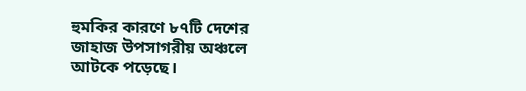হুমকির কারণে ৮৭টি দেশের জাহাজ উপসাগরীয় অঞ্চলে আটকে পড়েছে।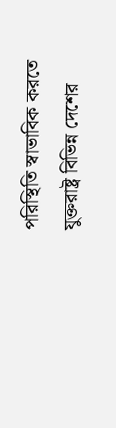পরিস্থিতি স্বাভাবিক করতে যুক্তরাষ্ট্র বিভিন্ন দেশের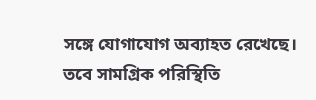সঙ্গে যোগাযোগ অব্যাহত রেখেছে।
তবে সামগ্রিক পরিস্থিতি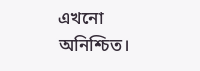এখনো অনিশ্চিত।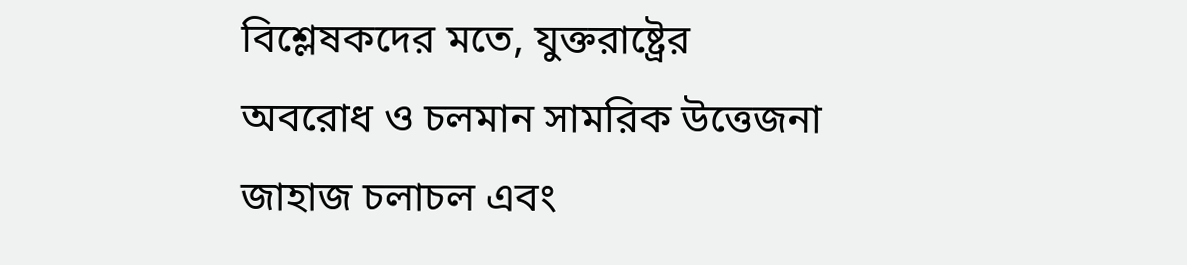বিশ্লেষকদের মতে, যুক্তরাষ্ট্রের অবরোধ ও চলমান সামরিক উত্তেজনা জাহাজ চলাচল এবং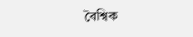বৈশ্বিক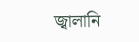জ্বালানি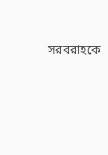সরবরাহকে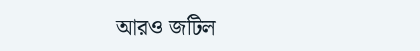আরও জটিল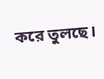করে তুলছে।